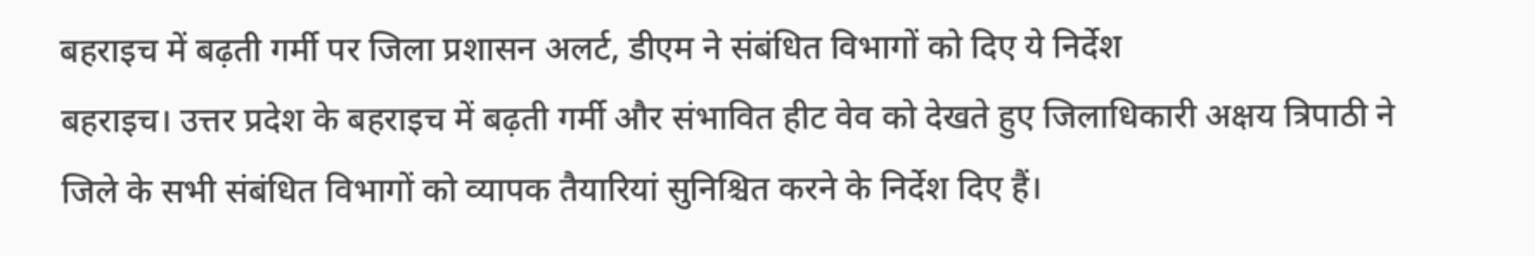बहराइच में बढ़ती गर्मी पर जिला प्रशासन अलर्ट, डीएम ने संबंधित विभागों को दिए ये निर्देश
बहराइच। उत्तर प्रदेश के बहराइच में बढ़ती गर्मी और संभावित हीट वेव को देखते हुए जिलाधिकारी अक्षय त्रिपाठी ने जिले के सभी संबंधित विभागों को व्यापक तैयारियां सुनिश्चित करने के निर्देश दिए हैं।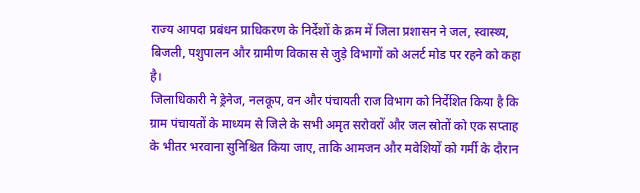राज्य आपदा प्रबंधन प्राधिकरण के निर्देशों के क्रम में जिला प्रशासन ने जल, स्वास्थ्य, बिजली, पशुपालन और ग्रामीण विकास से जुड़े विभागों को अलर्ट मोड पर रहने को कहा है।
जिलाधिकारी ने ड्रेनेज, नलकूप, वन और पंचायती राज विभाग को निर्देशित किया है कि ग्राम पंचायतों के माध्यम से जिले के सभी अमृत सरोवरों और जल स्रोतों को एक सप्ताह के भीतर भरवाना सुनिश्चित किया जाए, ताकि आमजन और मवेशियों को गर्मी के दौरान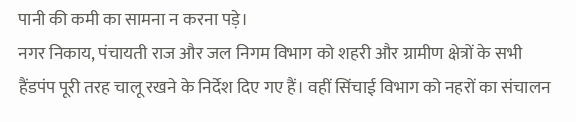पानी की कमी का सामना न करना पड़े।
नगर निकाय, पंचायती राज और जल निगम विभाग को शहरी और ग्रामीण क्षेत्रों के सभी हैंडपंप पूरी तरह चालू रखने के निर्देश दिए गए हैं। वहीं सिंचाई विभाग को नहरों का संचालन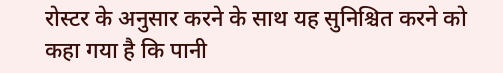रोस्टर के अनुसार करने के साथ यह सुनिश्चित करने को कहा गया है कि पानी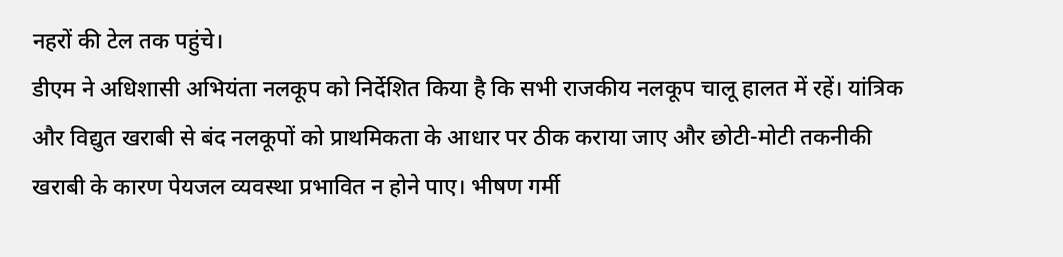नहरों की टेल तक पहुंचे।
डीएम ने अधिशासी अभियंता नलकूप को निर्देशित किया है कि सभी राजकीय नलकूप चालू हालत में रहें। यांत्रिक और विद्युत खराबी से बंद नलकूपों को प्राथमिकता के आधार पर ठीक कराया जाए और छोटी-मोटी तकनीकी खराबी के कारण पेयजल व्यवस्था प्रभावित न होने पाए। भीषण गर्मी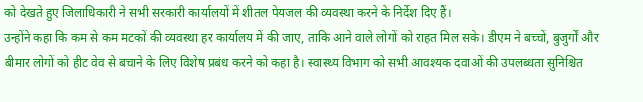को देखते हुए जिलाधिकारी ने सभी सरकारी कार्यालयों में शीतल पेयजल की व्यवस्था करने के निर्देश दिए हैं।
उन्होंने कहा कि कम से कम मटकों की व्यवस्था हर कार्यालय में की जाए, ताकि आने वाले लोगों को राहत मिल सके। डीएम ने बच्चों, बुजुर्गों और बीमार लोगों को हीट वेव से बचाने के लिए विशेष प्रबंध करने को कहा है। स्वास्थ्य विभाग को सभी आवश्यक दवाओं की उपलब्धता सुनिश्चित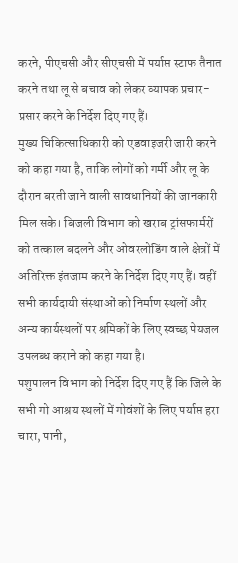करने, पीएचसी और सीएचसी में पर्याप्त स्टाफ तैनात करने तथा लू से बचाव को लेकर व्यापक प्रचार-प्रसार करने के निर्देश दिए गए हैं।
मुख्य चिकित्साधिकारी को एडवाइजरी जारी करने को कहा गया है, ताकि लोगों को गर्मी और लू के दौरान बरती जाने वाली सावधानियों की जानकारी मिल सके। बिजली विभाग को खराब ट्रांसफार्मरों को तत्काल बदलने और ओवरलोडिंग वाले क्षेत्रों में अतिरिक्त इंतजाम करने के निर्देश दिए गए हैं। वहीं सभी कार्यदायी संस्थाओं को निर्माण स्थलों और अन्य कार्यस्थलों पर श्रमिकों के लिए स्वच्छ पेयजल उपलब्ध कराने को कहा गया है।
पशुपालन विभाग को निर्देश दिए गए हैं कि जिले के सभी गो आश्रय स्थलों में गोवंशों के लिए पर्याप्त हरा चारा, पानी,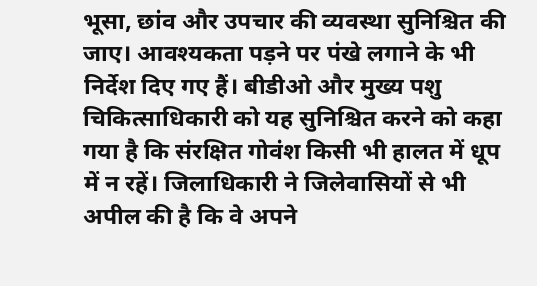भूसा, छांव और उपचार की व्यवस्था सुनिश्चित की जाए। आवश्यकता पड़ने पर पंखे लगाने के भी निर्देश दिए गए हैं। बीडीओ और मुख्य पशु चिकित्साधिकारी को यह सुनिश्चित करने को कहा गया है कि संरक्षित गोवंश किसी भी हालत में धूप में न रहें। जिलाधिकारी ने जिलेवासियों से भी अपील की है कि वे अपने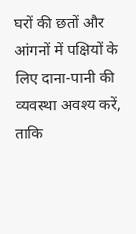घरों की छतों और आंगनों में पक्षियों के लिए दाना-पानी की व्यवस्था अवश्य करें, ताकि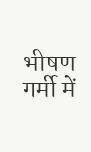भीषण गर्मी में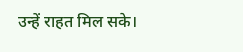उन्हें राहत मिल सके।